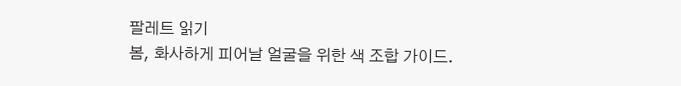팔레트 읽기
봄, 화사하게 피어날 얼굴을 위한 색 조합 가이드.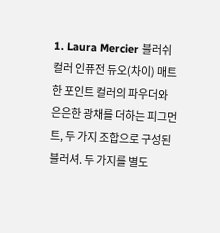1. Laura Mercier 블러쉬 컬러 인퓨전 듀오(차이) 매트한 포인트 컬러의 파우더와 은은한 광채를 더하는 피그먼트, 두 가지 조합으로 구성된 블러셔. 두 가지를 별도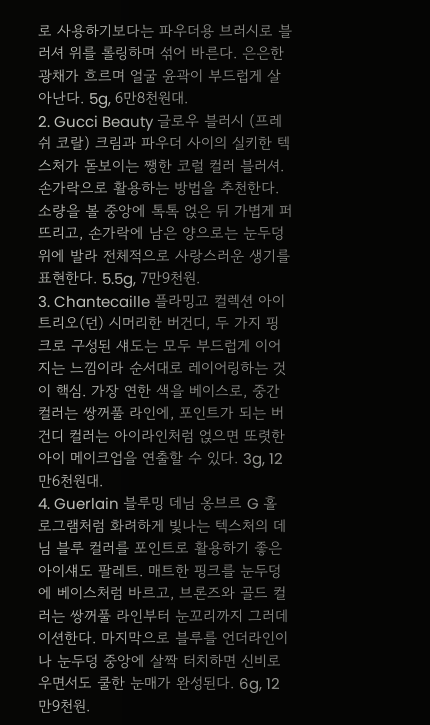로 사용하기보다는 파우더용 브러시로 블러셔 위를 롤링하며 섞어 바른다. 은은한 광채가 흐르며 얼굴 윤곽이 부드럽게 살아난다. 5g, 6만8천원대.
2. Gucci Beauty 글로우 블러시 (프레쉬 코랄) 크림과 파우더 사이의 실키한 텍스처가 돋보이는 쨍한 코럴 컬러 블러셔. 손가락으로 활용하는 방법을 추천한다. 소량을 볼 중앙에 톡톡 얹은 뒤 가볍게 퍼뜨리고, 손가락에 남은 양으로는 눈두덩 위에 발라 전체적으로 사랑스러운 생기를 표현한다. 5.5g, 7만9천원.
3. Chantecaille 플라밍고 컬렉션 아이 트리오(던) 시머리한 버건디, 두 가지 핑크로 구성된 섀도는 모두 부드럽게 이어지는 느낌이라 순서대로 레이어링하는 것이 핵심. 가장 연한 색을 베이스로, 중간 컬러는 쌍꺼풀 라인에, 포인트가 되는 버건디 컬러는 아이라인처럼 얹으면 또렷한 아이 메이크업을 연출할 수 있다. 3g, 12만6천원대.
4. Guerlain 블루밍 데님 옹브르 G 홀로그램처럼 화려하게 빛나는 텍스처의 데님 블루 컬러를 포인트로 활용하기 좋은 아이섀도 팔레트. 매트한 핑크를 눈두덩에 베이스처럼 바르고, 브론즈와 골드 컬러는 쌍꺼풀 라인부터 눈꼬리까지 그러데이션한다. 마지막으로 블루를 언더라인이나 눈두덩 중앙에 살짝 터치하면 신비로우면서도 쿨한 눈매가 완성된다. 6g, 12만9천원.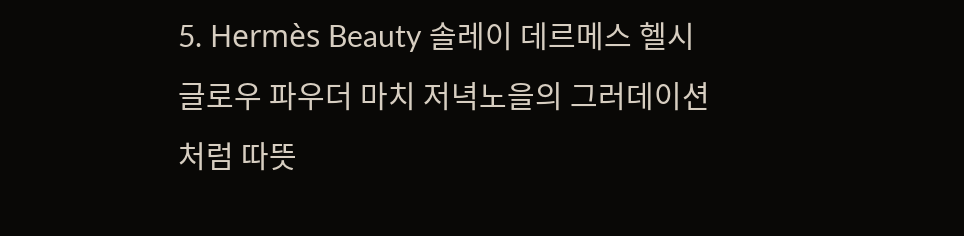5. Hermès Beauty 솔레이 데르메스 헬시 글로우 파우더 마치 저녁노을의 그러데이션처럼 따뜻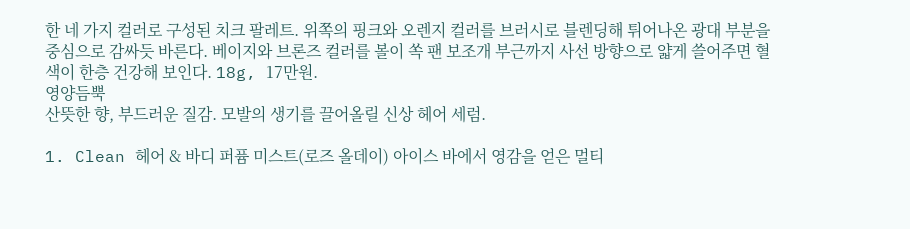한 네 가지 컬러로 구성된 치크 팔레트. 위쪽의 핑크와 오렌지 컬러를 브러시로 블렌딩해 튀어나온 광대 부분을 중심으로 감싸듯 바른다. 베이지와 브론즈 컬러를 볼이 쏙 팬 보조개 부근까지 사선 방향으로 얇게 쓸어주면 혈색이 한층 건강해 보인다. 18g, 17만원.
영양듬뿍
산뜻한 향, 부드러운 질감. 모발의 생기를 끌어올릴 신상 헤어 세럼.

1. Clean 헤어 & 바디 퍼퓸 미스트(로즈 올데이) 아이스 바에서 영감을 얻은 멀티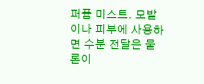퍼퓸 미스트. 모발이나 피부에 사용하면 수분 전달은 물론이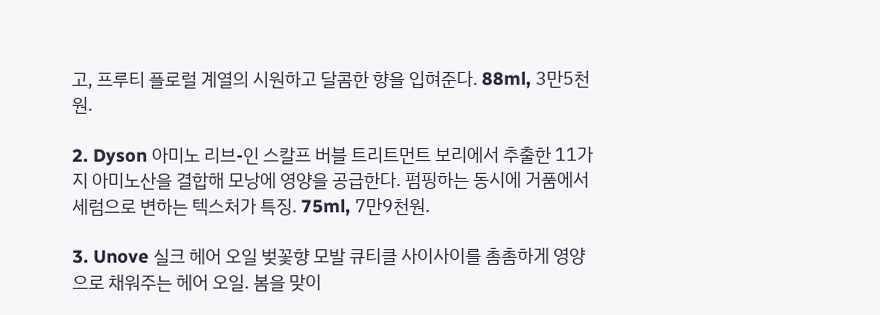고, 프루티 플로럴 계열의 시원하고 달콤한 향을 입혀준다. 88ml, 3만5천원.

2. Dyson 아미노 리브-인 스칼프 버블 트리트먼트 보리에서 추출한 11가지 아미노산을 결합해 모낭에 영양을 공급한다. 펌핑하는 동시에 거품에서 세럼으로 변하는 텍스처가 특징. 75ml, 7만9천원.

3. Unove 실크 헤어 오일 벚꽃향 모발 큐티클 사이사이를 촘촘하게 영양으로 채워주는 헤어 오일. 봄을 맞이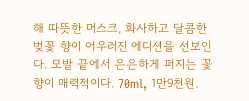해 따뜻한 머스크, 화사하고 달콤한 벚꽃 향이 어우러진 에디션을 선보인다. 모발 끝에서 은은하게 퍼지는 꽃 향이 매력적이다. 70ml, 1만9천원.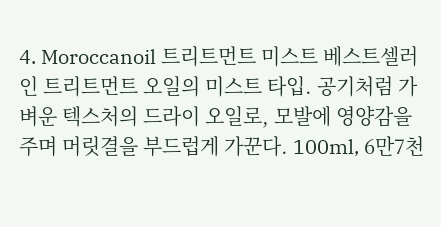4. Moroccanoil 트리트먼트 미스트 베스트셀러인 트리트먼트 오일의 미스트 타입. 공기처럼 가벼운 텍스처의 드라이 오일로, 모발에 영양감을 주며 머릿결을 부드럽게 가꾼다. 100ml, 6만7천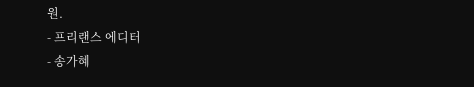원.
- 프리랜스 에디터
- 송가혜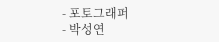- 포토그래퍼
- 박성연